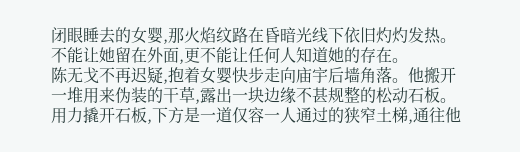闭眼睡去的女婴,那火焰纹路在昏暗光线下依旧灼灼发热。
不能让她留在外面,更不能让任何人知道她的存在。
陈无戈不再迟疑,抱着女婴快步走向庙宇后墙角落。他搬开一堆用来伪装的干草,露出一块边缘不甚规整的松动石板。用力撬开石板,下方是一道仅容一人通过的狭窄土梯,通往他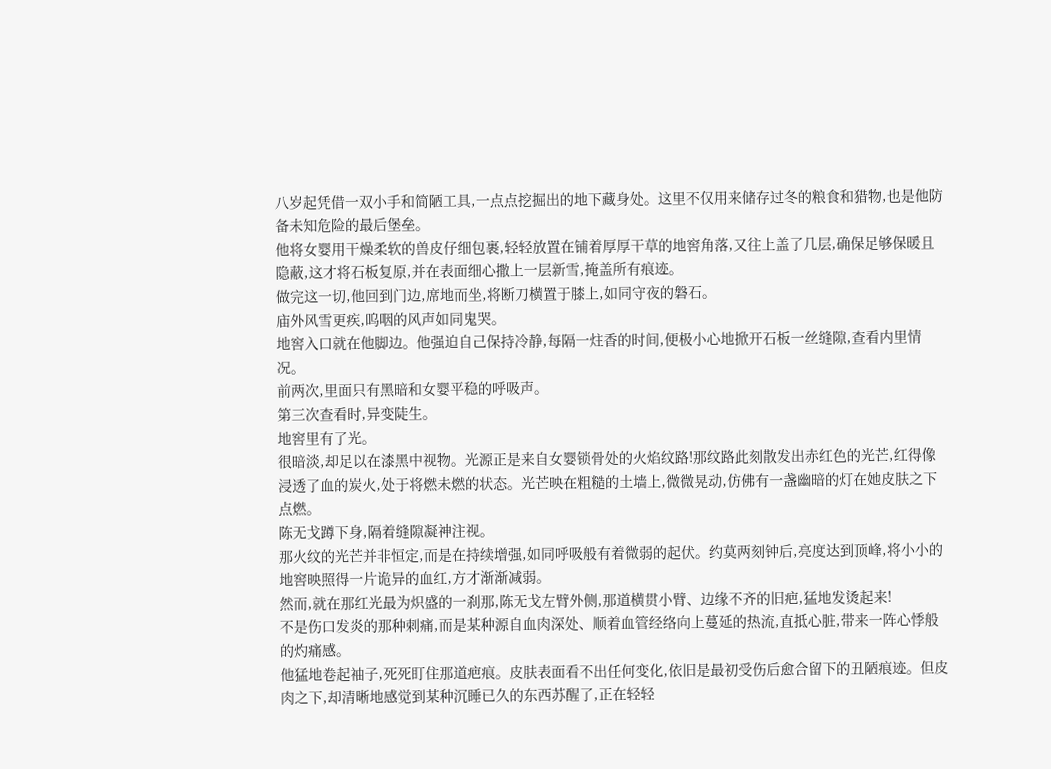八岁起凭借一双小手和简陋工具,一点点挖掘出的地下藏身处。这里不仅用来储存过冬的粮食和猎物,也是他防备未知危险的最后堡垒。
他将女婴用干燥柔软的兽皮仔细包裹,轻轻放置在铺着厚厚干草的地窖角落,又往上盖了几层,确保足够保暖且隐蔽,这才将石板复原,并在表面细心撒上一层新雪,掩盖所有痕迹。
做完这一切,他回到门边,席地而坐,将断刀横置于膝上,如同守夜的磐石。
庙外风雪更疾,呜咽的风声如同鬼哭。
地窖入口就在他脚边。他强迫自己保持冷静,每隔一炷香的时间,便极小心地掀开石板一丝缝隙,查看内里情况。
前两次,里面只有黑暗和女婴平稳的呼吸声。
第三次查看时,异变陡生。
地窖里有了光。
很暗淡,却足以在漆黑中视物。光源正是来自女婴锁骨处的火焰纹路!那纹路此刻散发出赤红色的光芒,红得像浸透了血的炭火,处于将燃未燃的状态。光芒映在粗糙的土墙上,微微晃动,仿佛有一盏幽暗的灯在她皮肤之下点燃。
陈无戈蹲下身,隔着缝隙凝神注视。
那火纹的光芒并非恒定,而是在持续增强,如同呼吸般有着微弱的起伏。约莫两刻钟后,亮度达到顶峰,将小小的地窖映照得一片诡异的血红,方才渐渐减弱。
然而,就在那红光最为炽盛的一刹那,陈无戈左臂外侧,那道横贯小臂、边缘不齐的旧疤,猛地发烫起来!
不是伤口发炎的那种刺痛,而是某种源自血肉深处、顺着血管经络向上蔓延的热流,直抵心脏,带来一阵心悸般的灼痛感。
他猛地卷起袖子,死死盯住那道疤痕。皮肤表面看不出任何变化,依旧是最初受伤后愈合留下的丑陋痕迹。但皮肉之下,却清晰地感觉到某种沉睡已久的东西苏醒了,正在轻轻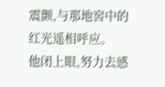震颤,与那地窖中的红光遥相呼应。
他闭上眼,努力去感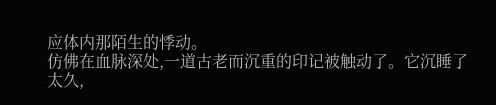应体内那陌生的悸动。
仿佛在血脉深处,一道古老而沉重的印记被触动了。它沉睡了太久,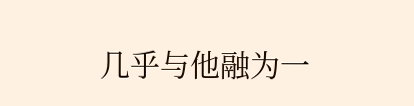几乎与他融为一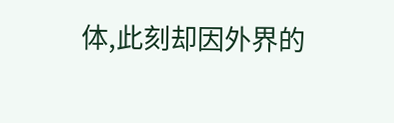体,此刻却因外界的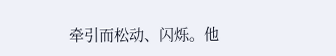牵引而松动、闪烁。他